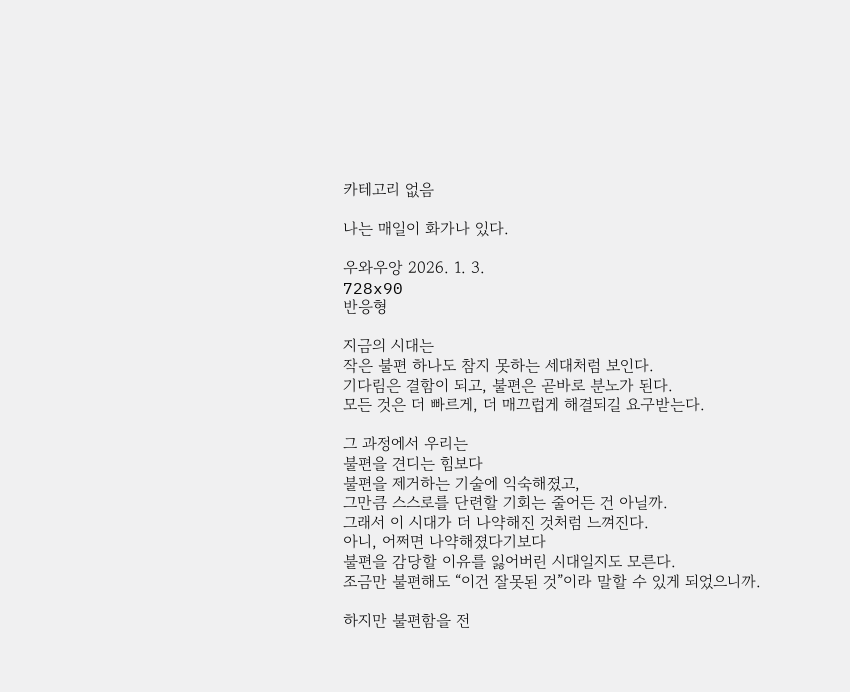카테고리 없음

나는 매일이 화가나 있다.

우와우앙 2026. 1. 3.
728x90
반응형

지금의 시대는
작은 불편 하나도 참지 못하는 세대처럼 보인다.
기다림은 결함이 되고, 불편은 곧바로 분노가 된다.
모든 것은 더 빠르게, 더 매끄럽게 해결되길 요구받는다.

그 과정에서 우리는
불편을 견디는 힘보다
불편을 제거하는 기술에 익숙해졌고,
그만큼 스스로를 단련할 기회는 줄어든 건 아닐까.
그래서 이 시대가 더 나약해진 것처럼 느껴진다.
아니, 어쩌면 나약해졌다기보다
불편을 감당할 이유를 잃어버린 시대일지도 모른다.
조금만 불편해도 “이건 잘못된 것”이라 말할 수 있게 되었으니까.

하지만 불편함을 전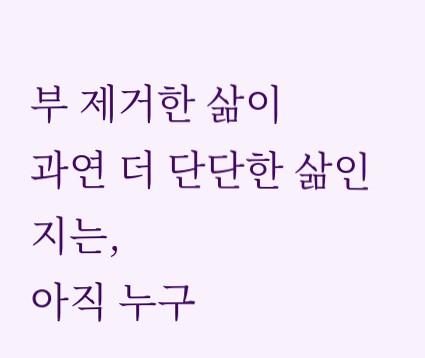부 제거한 삶이
과연 더 단단한 삶인지는,
아직 누구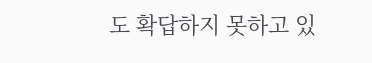도 확답하지 못하고 있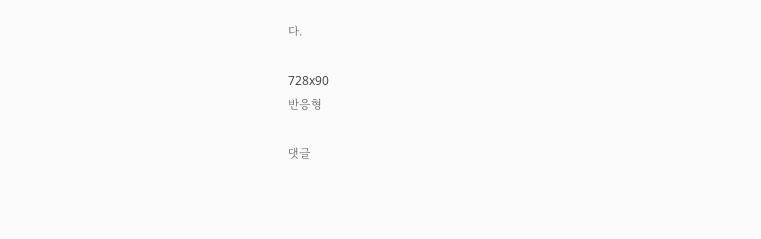다.

728x90
반응형

댓글